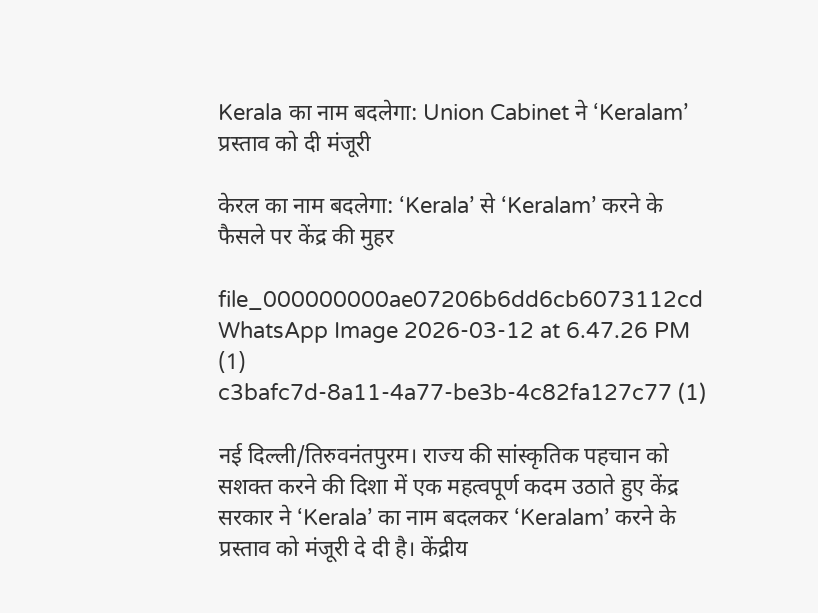Kerala का नाम बदलेगा: Union Cabinet ने ‘Keralam’ प्रस्ताव को दी मंजूरी

केरल का नाम बदलेगा: ‘Kerala’ से ‘Keralam’ करने के फैसले पर केंद्र की मुहर

file_000000000ae07206b6dd6cb6073112cd
WhatsApp Image 2026-03-12 at 6.47.26 PM (1)
c3bafc7d-8a11-4a77-be3b-4c82fa127c77 (1)

नई दिल्ली/तिरुवनंतपुरम। राज्य की सांस्कृतिक पहचान को सशक्त करने की दिशा में एक महत्वपूर्ण कदम उठाते हुए केंद्र सरकार ने ‘Kerala’ का नाम बदलकर ‘Keralam’ करने के प्रस्ताव को मंजूरी दे दी है। केंद्रीय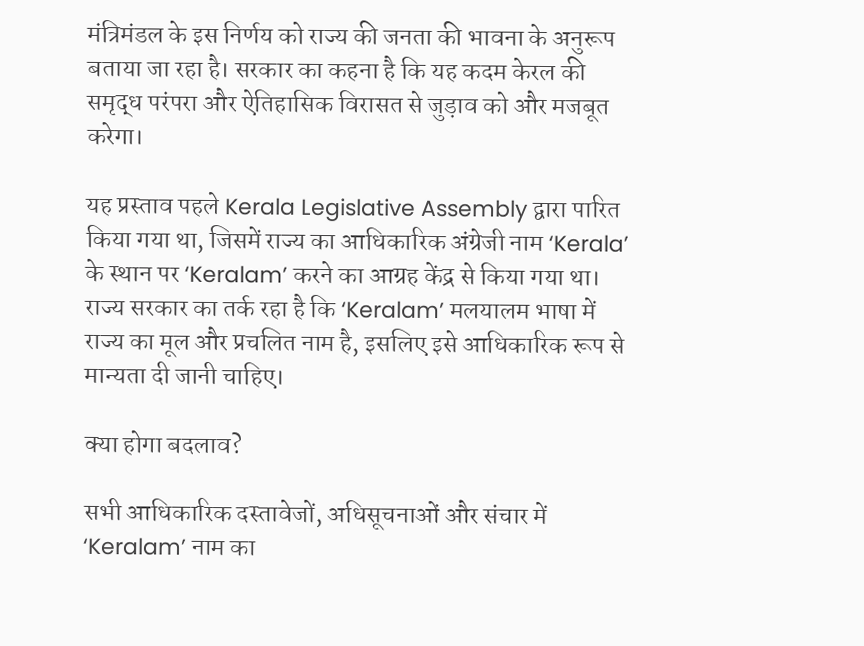मंत्रिमंडल के इस निर्णय को राज्य की जनता की भावना के अनुरूप बताया जा रहा है। सरकार का कहना है कि यह कदम केरल की समृद्ध परंपरा और ऐतिहासिक विरासत से जुड़ाव को और मजबूत करेगा।

यह प्रस्ताव पहले Kerala Legislative Assembly द्वारा पारित किया गया था, जिसमें राज्य का आधिकारिक अंग्रेजी नाम ‘Kerala’ के स्थान पर ‘Keralam’ करने का आग्रह केंद्र से किया गया था। राज्य सरकार का तर्क रहा है कि ‘Keralam’ मलयालम भाषा में राज्य का मूल और प्रचलित नाम है, इसलिए इसे आधिकारिक रूप से मान्यता दी जानी चाहिए।

क्या होगा बदलाव?

सभी आधिकारिक दस्तावेजों, अधिसूचनाओं और संचार में ‘Keralam’ नाम का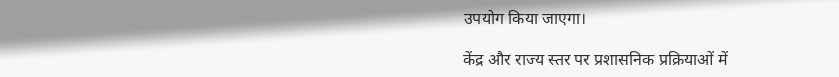उपयोग किया जाएगा।

केंद्र और राज्य स्तर पर प्रशासनिक प्रक्रियाओं में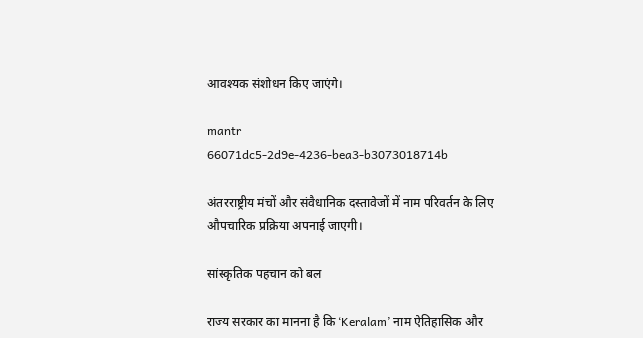आवश्यक संशोधन किए जाएंगे।

mantr
66071dc5-2d9e-4236-bea3-b3073018714b

अंतरराष्ट्रीय मंचों और संवैधानिक दस्तावेजों में नाम परिवर्तन के लिए औपचारिक प्रक्रिया अपनाई जाएगी।

सांस्कृतिक पहचान को बल

राज्य सरकार का मानना है कि ‘Keralam’ नाम ऐतिहासिक और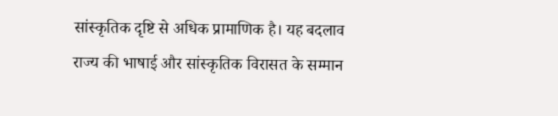सांस्कृतिक दृष्टि से अधिक प्रामाणिक है। यह बदलाव राज्य की भाषाई और सांस्कृतिक विरासत के सम्मान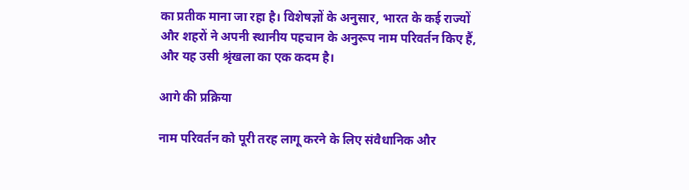का प्रतीक माना जा रहा है। विशेषज्ञों के अनुसार, भारत के कई राज्यों और शहरों ने अपनी स्थानीय पहचान के अनुरूप नाम परिवर्तन किए हैं, और यह उसी श्रृंखला का एक कदम है।

आगे की प्रक्रिया

नाम परिवर्तन को पूरी तरह लागू करने के लिए संवैधानिक और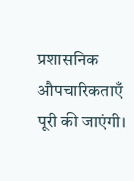प्रशासनिक औपचारिकताएँ पूरी की जाएंगी।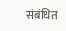संबंधित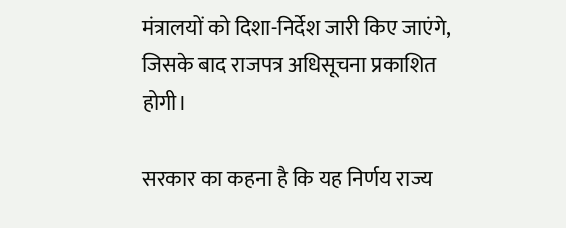मंत्रालयों को दिशा-निर्देश जारी किए जाएंगे, जिसके बाद राजपत्र अधिसूचना प्रकाशित होगी।

सरकार का कहना है कि यह निर्णय राज्य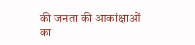की जनता की आकांक्षाओं का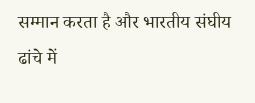सम्मान करता है और भारतीय संघीय ढांचे में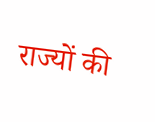राज्यों की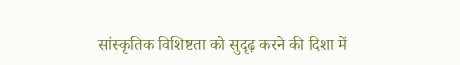सांस्कृतिक विशिष्टता को सुदृढ़ करने की दिशा में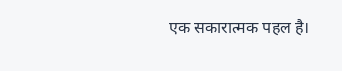एक सकारात्मक पहल है।